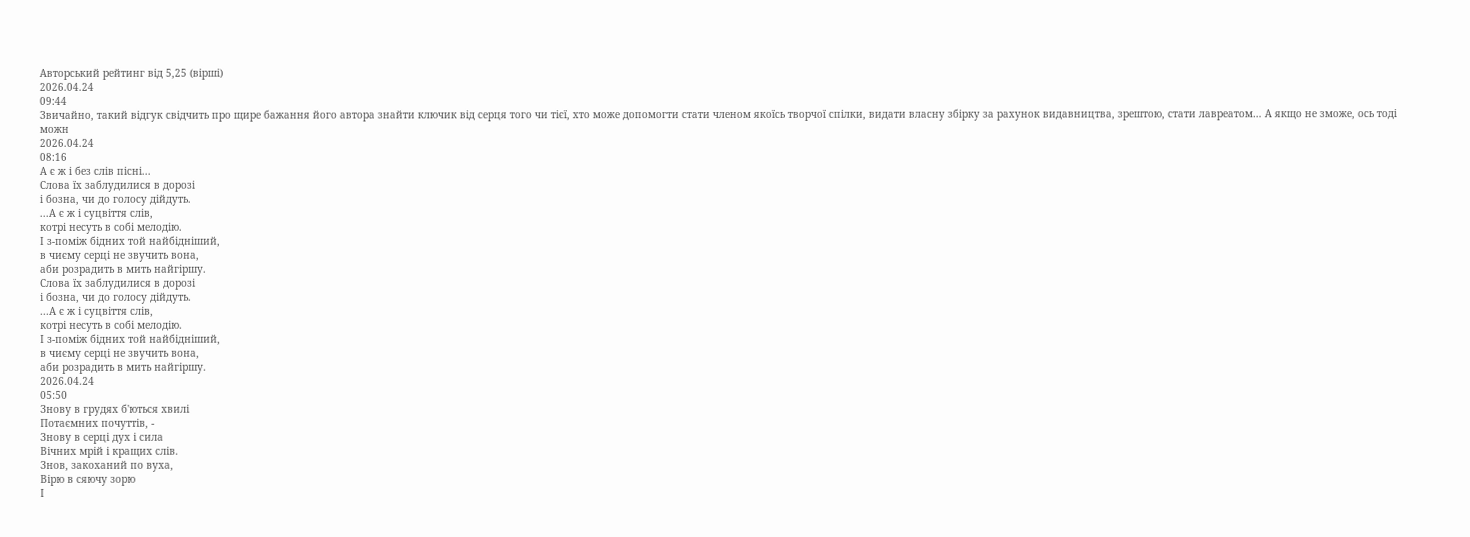Авторський рейтинг від 5,25 (вірші)
2026.04.24
09:44
Звичайно, такий відгук свідчить про щире бажання його автора знайти ключик від серця того чи тієї, хто може допомогти стати членом якоїсь творчої спілки, видати власну збірку за рахунок видавництва, зрештою, стати лавреатом… А якщо не зможе, ось тоді можн
2026.04.24
08:16
А є ж і без слів пісні...
Слова їх заблудилися в дорозі
і бозна, чи до голосу дійдуть.
...А є ж і суцвіття слів,
котрі несуть в собі мелодію.
І з-поміж бідних той найбідніший,
в чиєму серці не звучить вона,
аби розрадить в мить найгіршу.
Слова їх заблудилися в дорозі
і бозна, чи до голосу дійдуть.
...А є ж і суцвіття слів,
котрі несуть в собі мелодію.
І з-поміж бідних той найбідніший,
в чиєму серці не звучить вона,
аби розрадить в мить найгіршу.
2026.04.24
05:50
Знову в грудях б'ються хвилі
Потаємних почуттів, -
Знову в серці дух і сила
Вічних мрій і кращих слів.
Знов, закоханий по вуха,
Вірю в сяючу зорю
І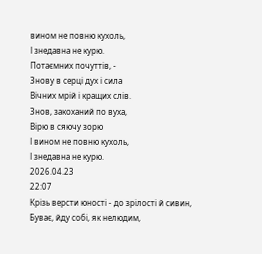вином не повню кухоль,
І знедавна не курю.
Потаємних почуттів, -
Знову в серці дух і сила
Вічних мрій і кращих слів.
Знов, закоханий по вуха,
Вірю в сяючу зорю
І вином не повню кухоль,
І знедавна не курю.
2026.04.23
22:07
Крізь версти юності - до зрілості й сивин,
Буває, йду собі, як нелюдим,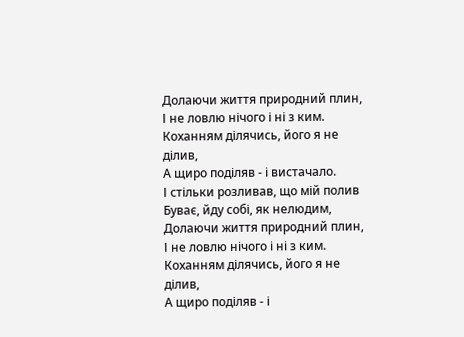Долаючи життя природний плин,
І не ловлю нічого і ні з ким.
Коханням ділячись, його я не ділив,
А щиро поділяв - і вистачало.
І стільки розливав, що мій полив
Буває, йду собі, як нелюдим,
Долаючи життя природний плин,
І не ловлю нічого і ні з ким.
Коханням ділячись, його я не ділив,
А щиро поділяв - і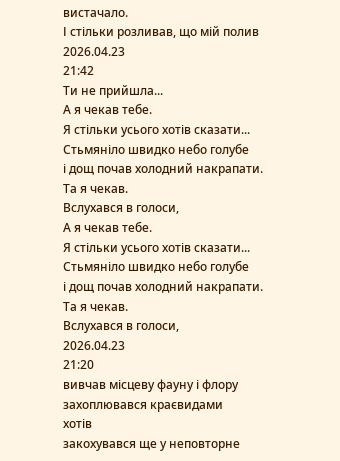вистачало.
І стільки розливав, що мій полив
2026.04.23
21:42
Ти не прийшла...
А я чекав тебе.
Я стільки усього хотів сказати...
Стьмяніло швидко небо голубе
і дощ почав холодний накрапати.
Та я чекав.
Вслухався в голоси,
А я чекав тебе.
Я стільки усього хотів сказати...
Стьмяніло швидко небо голубе
і дощ почав холодний накрапати.
Та я чекав.
Вслухався в голоси,
2026.04.23
21:20
вивчав місцеву фауну і флору
захоплювався краєвидами
хотів
закохувався ще у неповторне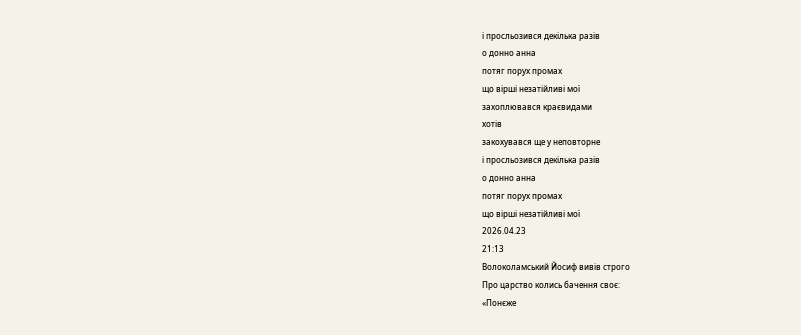і просльозився декілька разів
о донно анна
потяг порух промах
що вірші незатійливі мої
захоплювався краєвидами
хотів
закохувався ще у неповторне
і просльозився декілька разів
о донно анна
потяг порух промах
що вірші незатійливі мої
2026.04.23
21:13
Волоколамський Йосиф вивів строго
Про царство колись бачення своє:
«Понєже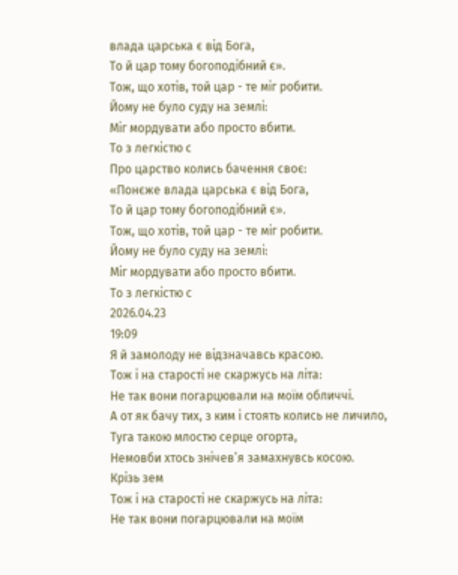влада царська є від Бога,
То й цар тому богоподібний є».
Тож, що хотів, той цар - те міг робити.
Йому не було суду на землі:
Міг мордувати або просто вбити.
То з легкістю с
Про царство колись бачення своє:
«Понєже влада царська є від Бога,
То й цар тому богоподібний є».
Тож, що хотів, той цар - те міг робити.
Йому не було суду на землі:
Міг мордувати або просто вбити.
То з легкістю с
2026.04.23
19:09
Я й замолоду не відзначавсь красою.
Тож і на старості не скаржусь на літа:
Не так вони погарцювали на моїм обличчі.
А от як бачу тих, з ким і стоять колись не личило,
Туга такою млостю серце огорта,
Немовби хтось знічев’я замахнувсь косою.
Крізь зем
Тож і на старості не скаржусь на літа:
Не так вони погарцювали на моїм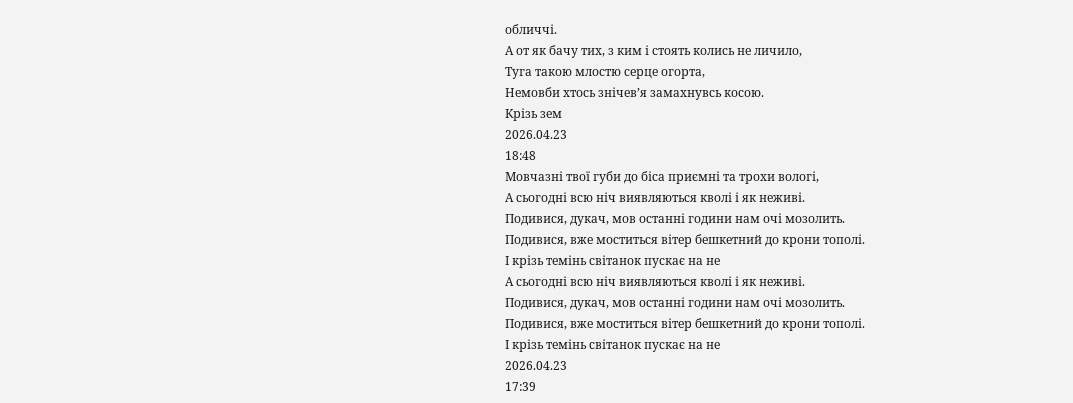обличчі.
А от як бачу тих, з ким і стоять колись не личило,
Туга такою млостю серце огорта,
Немовби хтось знічев’я замахнувсь косою.
Крізь зем
2026.04.23
18:48
Мовчазні твої губи до біса приємні та трохи вологі,
А сьогодні всю ніч виявляються кволі і як неживі.
Подивися, дукач, мов останні години нам очі мозолить.
Подивися, вже моститься вітер бешкетний до крони тополі.
І крізь темінь світанок пускає на не
А сьогодні всю ніч виявляються кволі і як неживі.
Подивися, дукач, мов останні години нам очі мозолить.
Подивися, вже моститься вітер бешкетний до крони тополі.
І крізь темінь світанок пускає на не
2026.04.23
17:39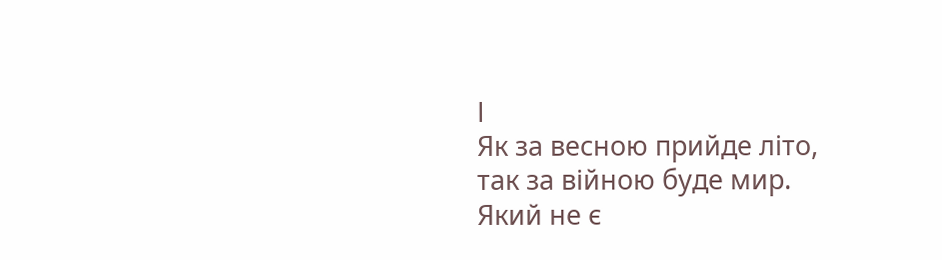І
Як за весною прийде літо,
так за війною буде мир.
Який не є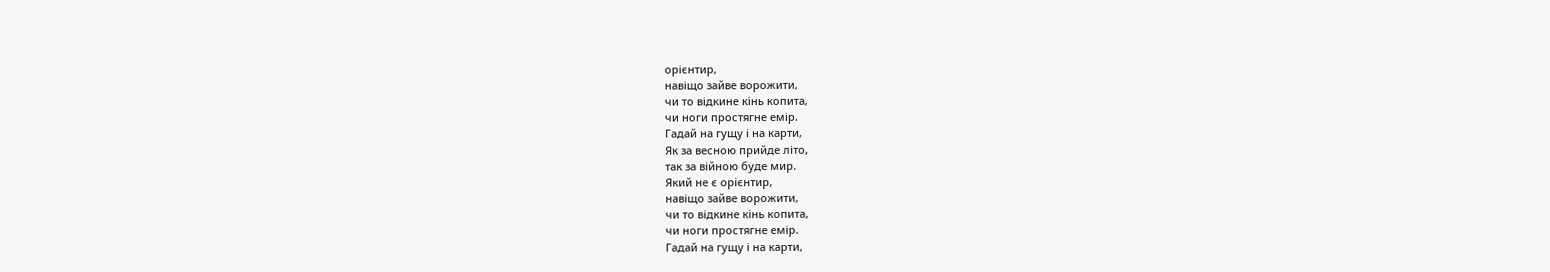орієнтир,
навіщо зайве ворожити,
чи то відкине кінь копита,
чи ноги простягне емір.
Гадай на гущу і на карти,
Як за весною прийде літо,
так за війною буде мир.
Який не є орієнтир,
навіщо зайве ворожити,
чи то відкине кінь копита,
чи ноги простягне емір.
Гадай на гущу і на карти,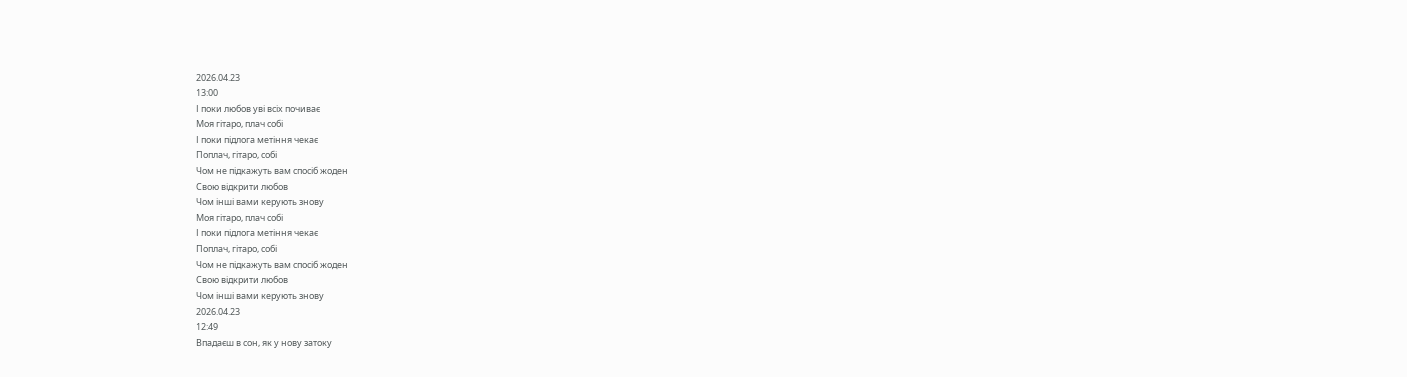2026.04.23
13:00
І поки любов уві всіх почиває
Моя гітаро, плач собі
І поки підлога метіння чекає
Поплач, гітаро, собі
Чом не підкажуть вам спосіб жоден
Свою відкрити любов
Чом інші вами керують знову
Моя гітаро, плач собі
І поки підлога метіння чекає
Поплач, гітаро, собі
Чом не підкажуть вам спосіб жоден
Свою відкрити любов
Чом інші вами керують знову
2026.04.23
12:49
Впадаєш в сон, як у нову затоку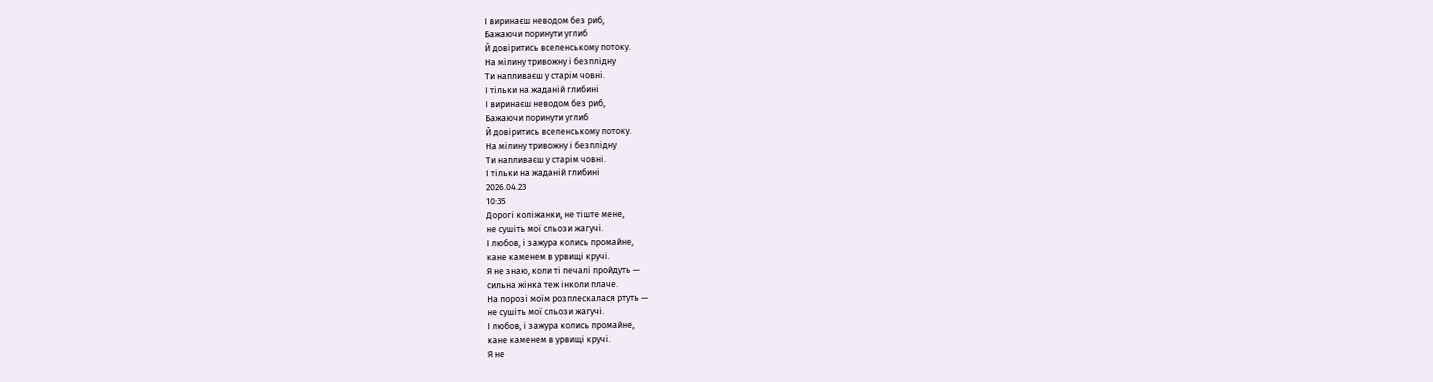І виринаєш неводом без риб,
Бажаючи поринути углиб
Й довіритись вселенському потоку.
На мілину тривожну і безплідну
Ти напливаєш у старім човні.
І тільки на жаданій глибині
І виринаєш неводом без риб,
Бажаючи поринути углиб
Й довіритись вселенському потоку.
На мілину тривожну і безплідну
Ти напливаєш у старім човні.
І тільки на жаданій глибині
2026.04.23
10:35
Дорогі коліжанки, не тіште мене,
не сушіть мої сльози жагучі.
І любов, і зажура колись промайне,
кане каменем в урвищі кручі.
Я не знаю, коли ті печалі пройдуть —
сильна жінка теж інколи плаче.
На порозі моїм розплескалася ртуть —
не сушіть мої сльози жагучі.
І любов, і зажура колись промайне,
кане каменем в урвищі кручі.
Я не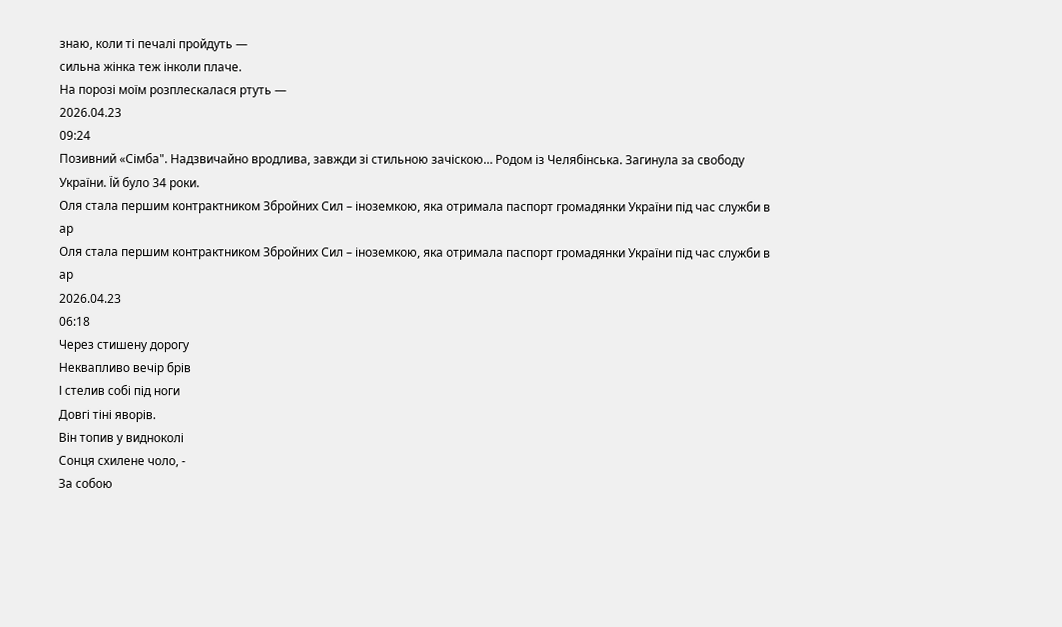знаю, коли ті печалі пройдуть —
сильна жінка теж інколи плаче.
На порозі моїм розплескалася ртуть —
2026.04.23
09:24
Позивний «Сімба". Надзвичайно вродлива, завжди зі стильною зачіскою… Родом із Челябінська. Загинула за свободу України. Їй було 34 роки.
Оля стала першим контрактником Збройних Сил – іноземкою, яка отримала паспорт громадянки України під час служби в ар
Оля стала першим контрактником Збройних Сил – іноземкою, яка отримала паспорт громадянки України під час служби в ар
2026.04.23
06:18
Через стишену дорогу
Неквапливо вечір брів
І стелив собі під ноги
Довгі тіні яворів.
Він топив у видноколі
Сонця схилене чоло, -
За собою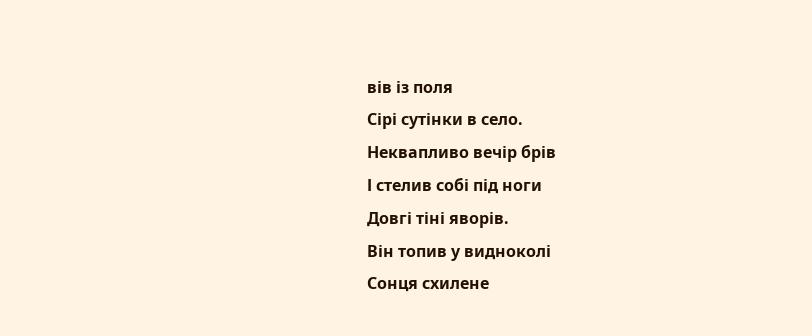вів із поля
Сірі сутінки в село.
Неквапливо вечір брів
І стелив собі під ноги
Довгі тіні яворів.
Він топив у видноколі
Сонця схилене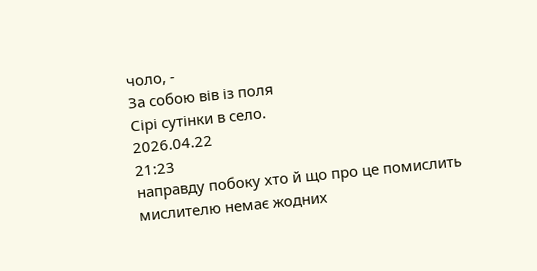чоло, -
За собою вів із поля
Сірі сутінки в село.
2026.04.22
21:23
направду побоку хто й що про це помислить
мислителю немає жодних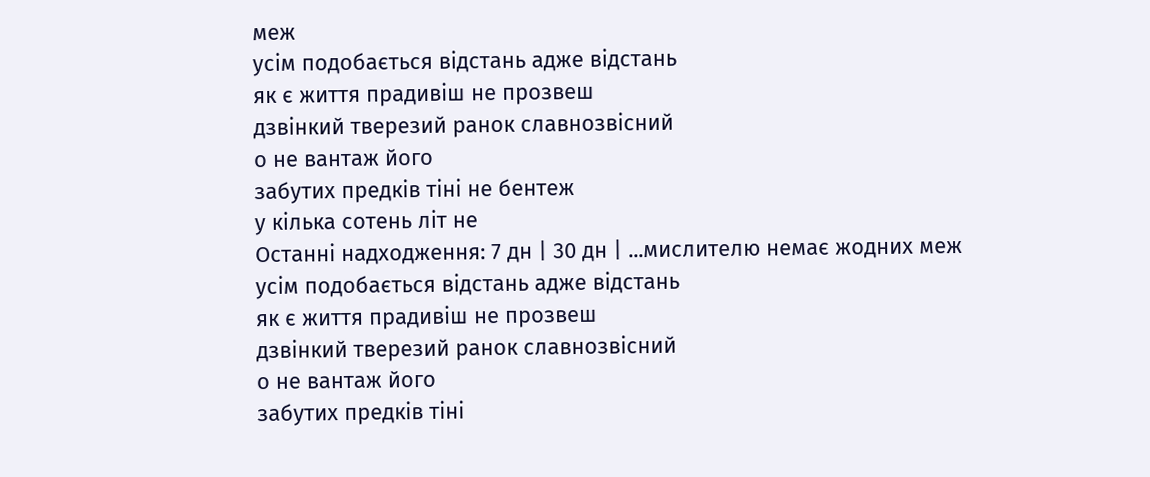меж
усім подобається відстань адже відстань
як є життя прадивіш не прозвеш
дзвінкий тверезий ранок славнозвісний
о не вантаж його
забутих предків тіні не бентеж
у кілька сотень літ не
Останні надходження: 7 дн | 30 дн | ...мислителю немає жодних меж
усім подобається відстань адже відстань
як є життя прадивіш не прозвеш
дзвінкий тверезий ранок славнозвісний
о не вантаж його
забутих предків тіні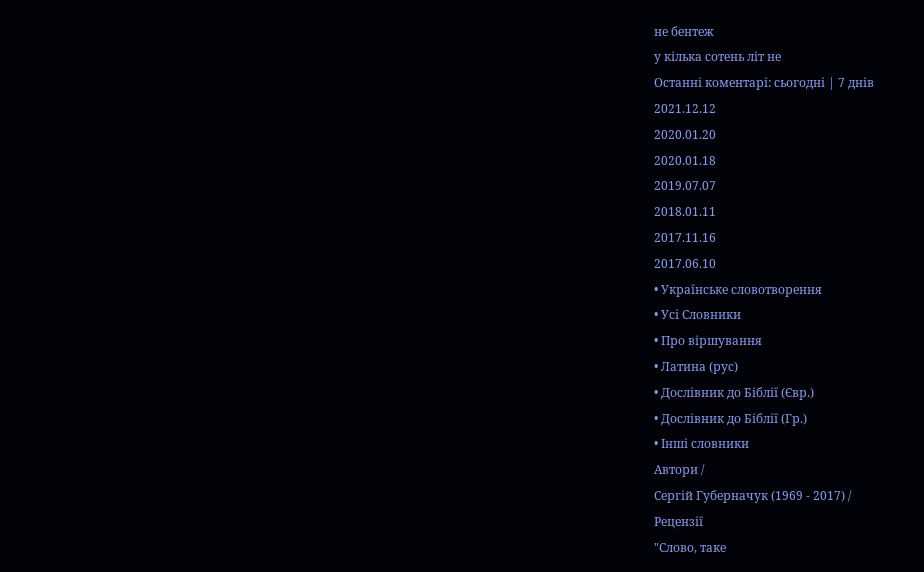не бентеж
у кілька сотень літ не
Останні коментарі: сьогодні | 7 днів
2021.12.12
2020.01.20
2020.01.18
2019.07.07
2018.01.11
2017.11.16
2017.06.10
• Українське словотворення
• Усі Словники
• Про віршування
• Латина (рус)
• Дослівник до Біблії (Євр.)
• Дослівник до Біблії (Гр.)
• Інші словники
Автори /
Сергій Губерначук (1969 - 2017) /
Рецензії
"Слово, таке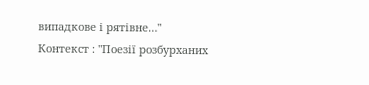випадкове і рятівне…"
Контекст : "Поезії розбурханих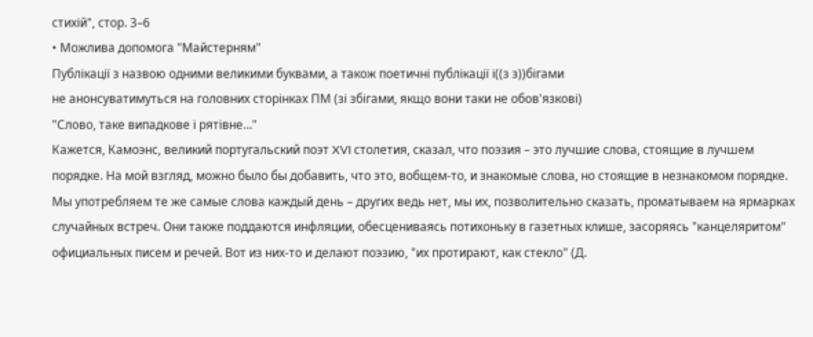стихій", стор. 3–6
• Можлива допомога "Майстерням"
Публікації з назвою одними великими буквами, а також поетичні публікації і((з з))бігами
не анонсуватимуться на головних сторінках ПМ (зі збігами, якщо вони таки не обов'язкові)
"Слово, таке випадкове і рятівне…"
Кажется, Камоэнс, великий португальский поэт XVI столетия, сказал, что поэзия – это лучшие слова, стоящие в лучшем порядке. На мой взгляд, можно было бы добавить, что это, вобщем-то, и знакомые слова, но стоящие в незнакомом порядке. Мы употребляем те же самые слова каждый день – других ведь нет, мы их, позволительно сказать, проматываем на ярмарках случайных встреч. Они также поддаются инфляции, обесцениваясь потихоньку в газетных клише, засоряясь "канцеляритом" официальных писем и речей. Вот из них-то и делают поэзию, "их протирают, как стекло" (Д.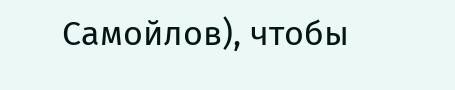Самойлов), чтобы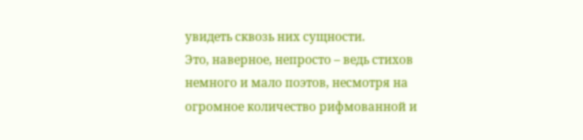увидеть сквозь них сущности.
Это, наверное, непросто – ведь стихов немного и мало поэтов, несмотря на огромное количество рифмованной и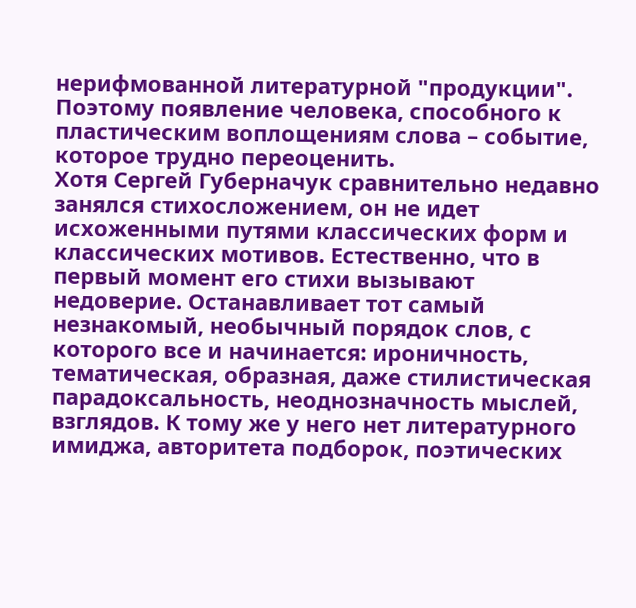нерифмованной литературной "продукции". Поэтому появление человека, способного к пластическим воплощениям слова – событие, которое трудно переоценить.
Хотя Сергей Губерначук сравнительно недавно занялся стихосложением, он не идет исхоженными путями классических форм и классических мотивов. Естественно, что в первый момент его стихи вызывают недоверие. Останавливает тот самый незнакомый, необычный порядок слов, с которого все и начинается: ироничность, тематическая, образная, даже стилистическая парадоксальность, неоднозначность мыслей, взглядов. К тому же у него нет литературного имиджа, авторитета подборок, поэтических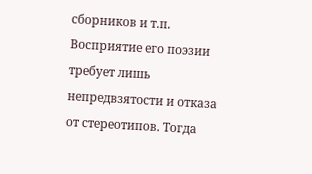сборников и т.п. Восприятие его поэзии требует лишь непредвзятости и отказа от стереотипов. Тогда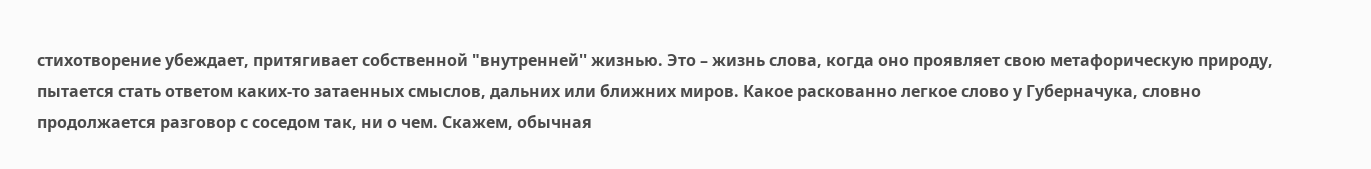стихотворение убеждает, притягивает собственной "внутренней'' жизнью. Это – жизнь слова, когда оно проявляет свою метафорическую природу, пытается стать ответом каких-то затаенных смыслов, дальних или ближних миров. Какое раскованно легкое слово у Губерначука, словно продолжается разговор с соседом так, ни о чем. Скажем, обычная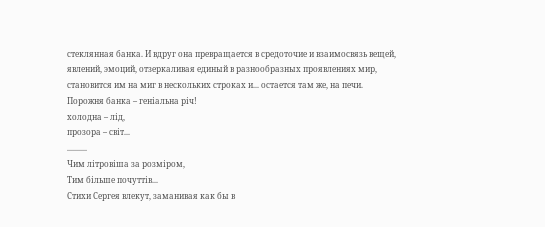стеклянная банка. И вдруг она превращается в средоточие и взаимосвязь вещей, явлений, эмоций, отзеркаливая единый в разнообразных проявлениях мир, становится им на миг в нескольких строках и... остается там же, на печи.
Порожня банка – геніальна річ!
холодна – лід,
прозора – світ...
..........
Чим літровіша за розміром,
Тим більше почуттів...
Стихи Сергея влекут, заманивая как бы в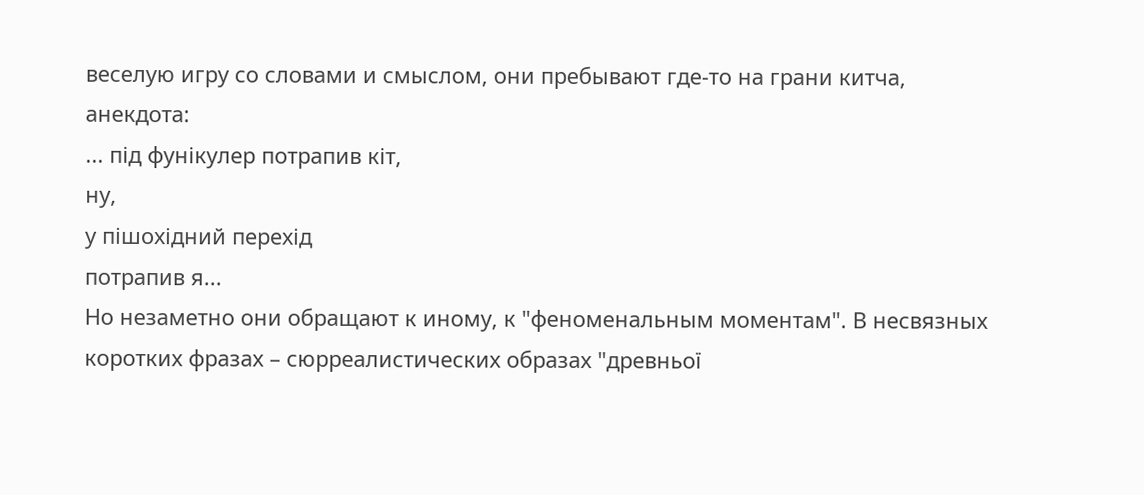веселую игру со словами и смыслом, они пребывают где-то на грани китча, анекдота:
... під фунікулер потрапив кіт,
ну,
у пішохідний перехід
потрапив я...
Но незаметно они обращают к иному, к "феноменальным моментам". В несвязных коротких фразах – сюрреалистических образах "древньої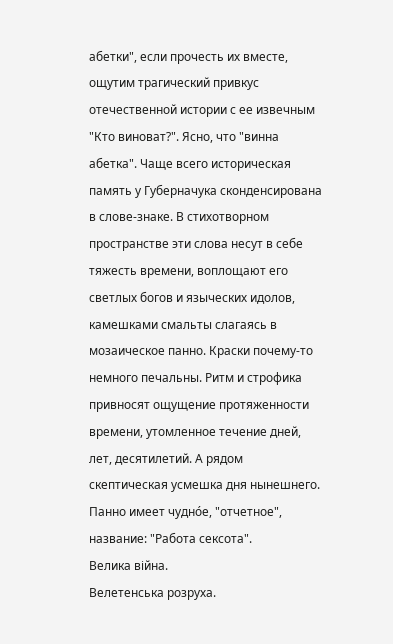абетки", если прочесть их вместе, ощутим трагический привкус отечественной истории с ее извечным "Кто виноват?". Ясно, что "винна абетка". Чаще всего историческая память у Губерначука сконденсирована в слове-знаке. В стихотворном пространстве эти слова несут в себе тяжесть времени, воплощают его светлых богов и языческих идолов, камешками смальты слагаясь в мозаическое панно. Краски почему-то немного печальны. Ритм и строфика привносят ощущение протяженности времени, утомленное течение дней, лет, десятилетий. А рядом скептическая усмешка дня нынешнего. Панно имеет чудно́е, "отчетное", название: "Работа сексота".
Велика війна.
Велетенська розруха.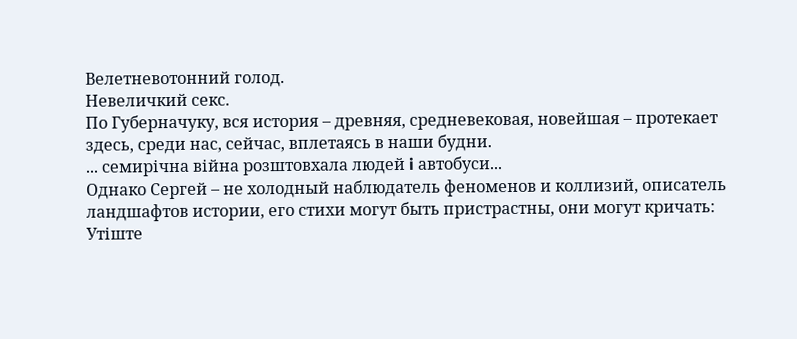Велетневотонний голод.
Невеличкий секс.
По Губерначуку, вся история – древняя, средневековая, новейшая – протекает здесь, среди нас, сейчас, вплетаясь в наши будни.
... семирічна війна розштовхала людей i автобуси...
Однако Сергей – не холодный наблюдатель феноменов и коллизий, описатель ландшафтов истории, его стихи могут быть пристрастны, они могут кричать:
Утіште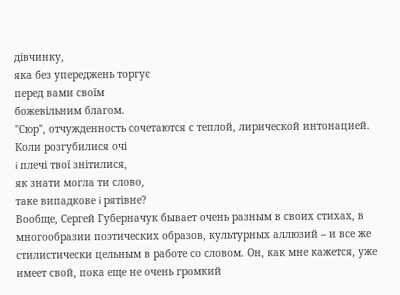дівчинку,
яка без упереджень торгує
перед вами своїм
божевільним благом.
"Сюр", отчужденность сочетаются с теплой, лирической интонацией.
Коли розгубилися очi
i плечі твoї знітилися,
як знати могла ти слово,
таке випадкове i рятівне?
Вообще, Сергей Губерначук бывает очень разным в своих стихах, в многообразии поэтических образов, культурных аллюзий – и все же стилистически цельным в работе со словом. Он, как мне кажется, уже имеет свой, пока еще не очень громкий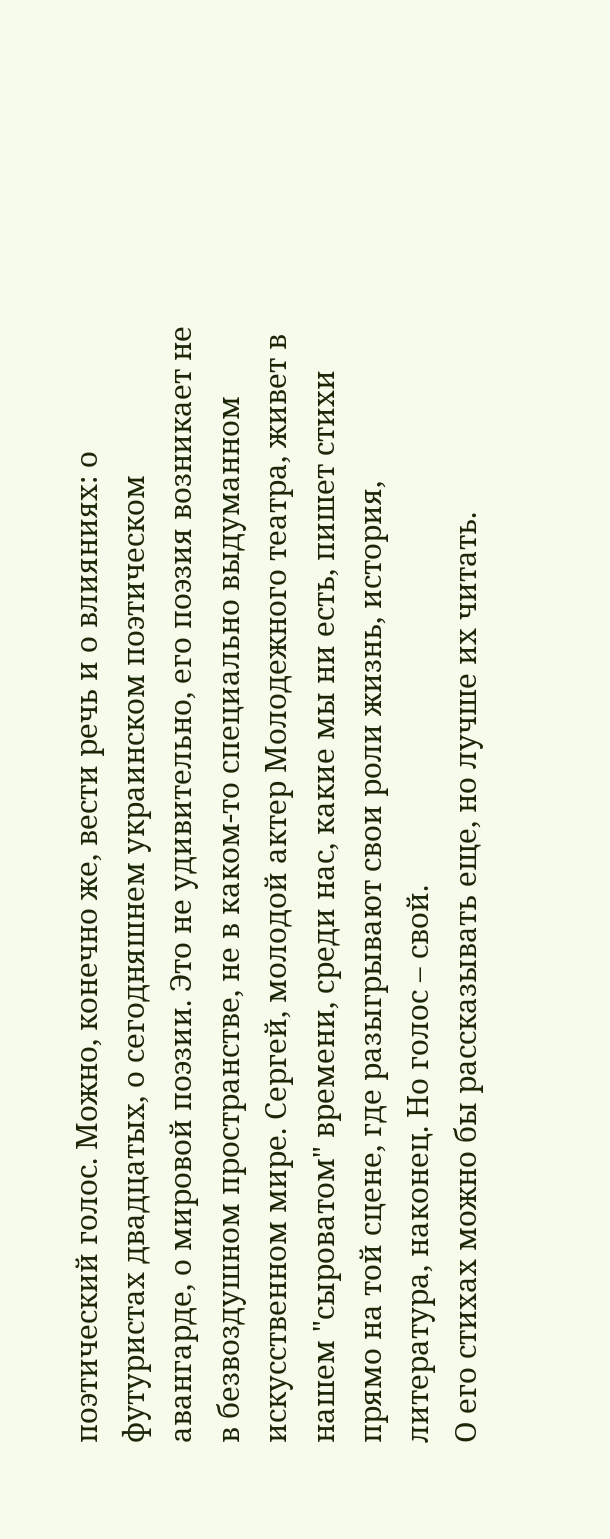поэтический голос. Можно, конечно же, вести речь и о влияниях: о футуристах двадцатых, о сегодняшнем украинском поэтическом авангарде, о мировой поэзии. Это не удивительно, его поэзия возникает не в безвоздушном пространстве, не в каком-то специально выдуманном искусственном мире. Сергей, молодой актер Молодежного театра, живет в нашем "сыроватом" времени, среди нас, какие мы ни есть, пишет стихи прямо на той сцене, где разыгрывают свои роли жизнь, история, литература, наконец. Но голос – свой.
О его стихах можно бы рассказывать еще, но лучше их читать.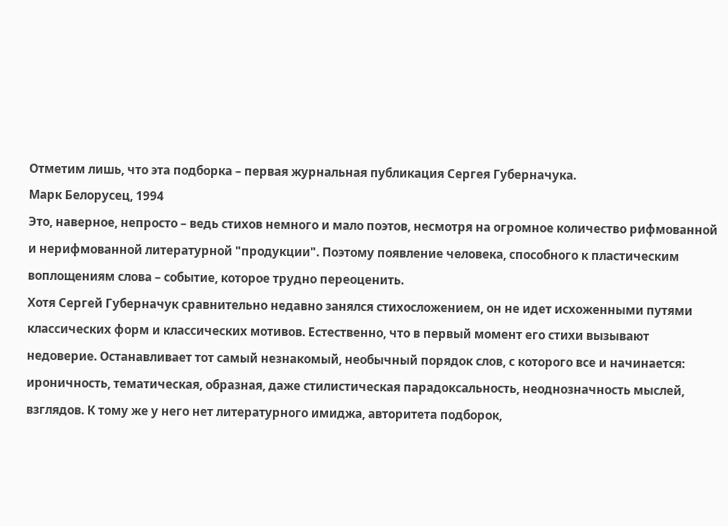Отметим лишь, что эта подборка – первая журнальная публикация Сергея Губерначука.
Марк Белорусец, 1994
Это, наверное, непросто – ведь стихов немного и мало поэтов, несмотря на огромное количество рифмованной и нерифмованной литературной "продукции". Поэтому появление человека, способного к пластическим воплощениям слова – событие, которое трудно переоценить.
Хотя Сергей Губерначук сравнительно недавно занялся стихосложением, он не идет исхоженными путями классических форм и классических мотивов. Естественно, что в первый момент его стихи вызывают недоверие. Останавливает тот самый незнакомый, необычный порядок слов, с которого все и начинается: ироничность, тематическая, образная, даже стилистическая парадоксальность, неоднозначность мыслей, взглядов. К тому же у него нет литературного имиджа, авторитета подборок,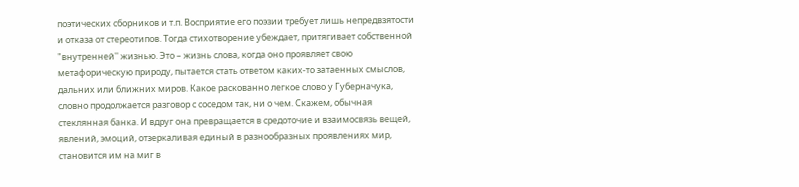поэтических сборников и т.п. Восприятие его поэзии требует лишь непредвзятости и отказа от стереотипов. Тогда стихотворение убеждает, притягивает собственной "внутренней'' жизнью. Это – жизнь слова, когда оно проявляет свою метафорическую природу, пытается стать ответом каких-то затаенных смыслов, дальних или ближних миров. Какое раскованно легкое слово у Губерначука, словно продолжается разговор с соседом так, ни о чем. Скажем, обычная стеклянная банка. И вдруг она превращается в средоточие и взаимосвязь вещей, явлений, эмоций, отзеркаливая единый в разнообразных проявлениях мир, становится им на миг в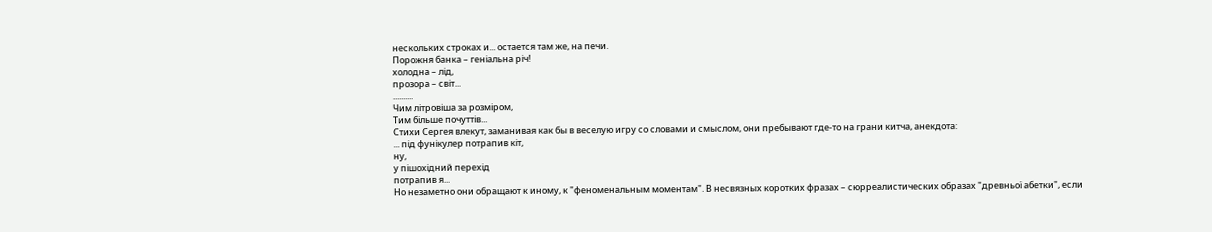нескольких строках и... остается там же, на печи.
Порожня банка – геніальна річ!
холодна – лід,
прозора – світ...
..........
Чим літровіша за розміром,
Тим більше почуттів...
Стихи Сергея влекут, заманивая как бы в веселую игру со словами и смыслом, они пребывают где-то на грани китча, анекдота:
... під фунікулер потрапив кіт,
ну,
у пішохідний перехід
потрапив я...
Но незаметно они обращают к иному, к "феноменальным моментам". В несвязных коротких фразах – сюрреалистических образах "древньої абетки", если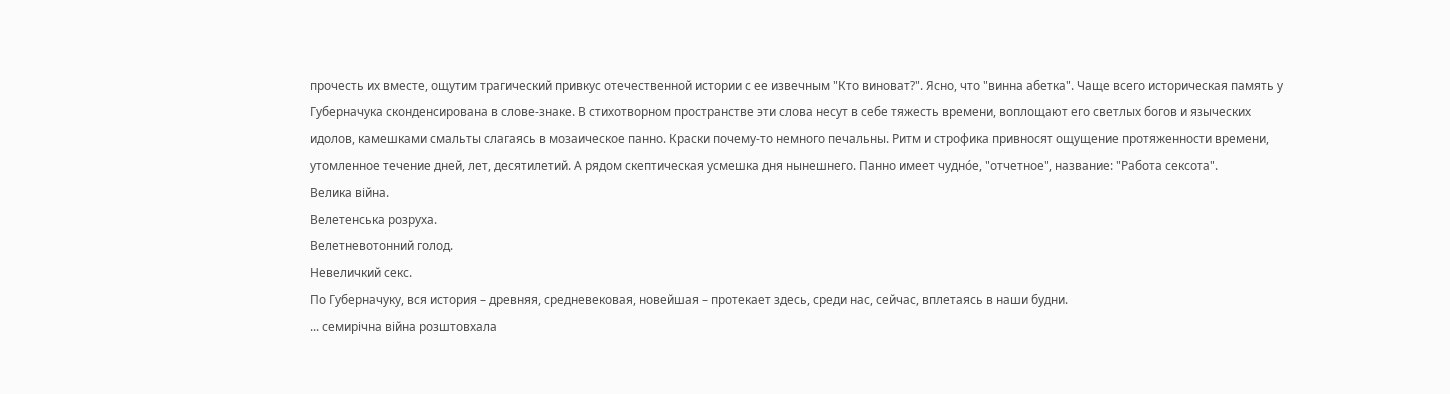прочесть их вместе, ощутим трагический привкус отечественной истории с ее извечным "Кто виноват?". Ясно, что "винна абетка". Чаще всего историческая память у Губерначука сконденсирована в слове-знаке. В стихотворном пространстве эти слова несут в себе тяжесть времени, воплощают его светлых богов и языческих идолов, камешками смальты слагаясь в мозаическое панно. Краски почему-то немного печальны. Ритм и строфика привносят ощущение протяженности времени, утомленное течение дней, лет, десятилетий. А рядом скептическая усмешка дня нынешнего. Панно имеет чудно́е, "отчетное", название: "Работа сексота".
Велика війна.
Велетенська розруха.
Велетневотонний голод.
Невеличкий секс.
По Губерначуку, вся история – древняя, средневековая, новейшая – протекает здесь, среди нас, сейчас, вплетаясь в наши будни.
... семирічна війна розштовхала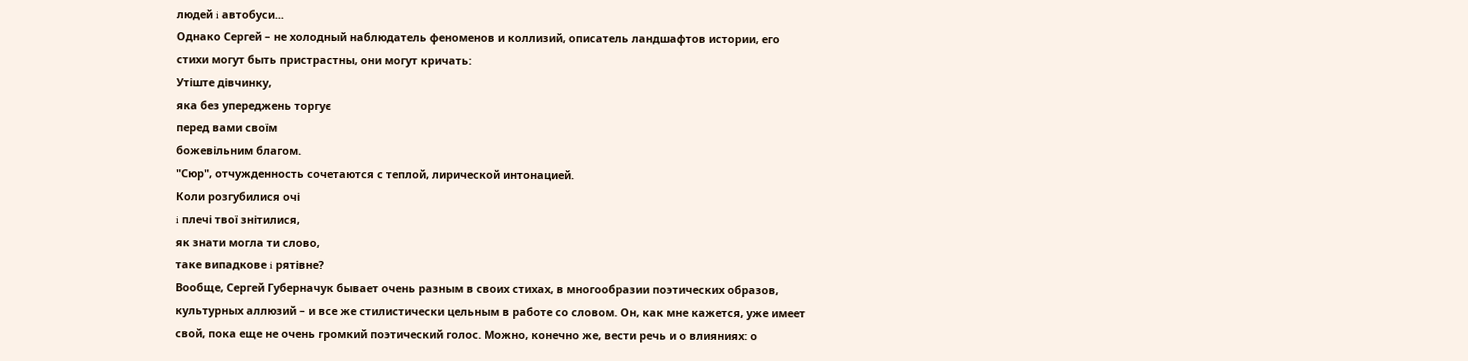людей i автобуси...
Однако Сергей – не холодный наблюдатель феноменов и коллизий, описатель ландшафтов истории, его стихи могут быть пристрастны, они могут кричать:
Утіште дівчинку,
яка без упереджень торгує
перед вами своїм
божевільним благом.
"Сюр", отчужденность сочетаются с теплой, лирической интонацией.
Коли розгубилися очi
i плечі твoї знітилися,
як знати могла ти слово,
таке випадкове i рятівне?
Вообще, Сергей Губерначук бывает очень разным в своих стихах, в многообразии поэтических образов, культурных аллюзий – и все же стилистически цельным в работе со словом. Он, как мне кажется, уже имеет свой, пока еще не очень громкий поэтический голос. Можно, конечно же, вести речь и о влияниях: о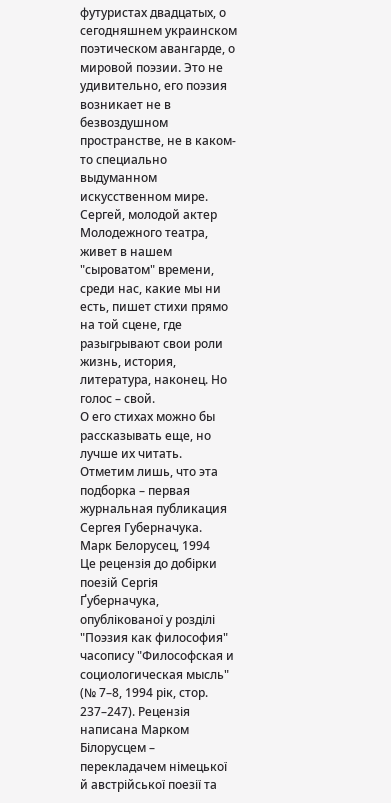футуристах двадцатых, о сегодняшнем украинском поэтическом авангарде, о мировой поэзии. Это не удивительно, его поэзия возникает не в безвоздушном пространстве, не в каком-то специально выдуманном искусственном мире. Сергей, молодой актер Молодежного театра, живет в нашем "сыроватом" времени, среди нас, какие мы ни есть, пишет стихи прямо на той сцене, где разыгрывают свои роли жизнь, история, литература, наконец. Но голос – свой.
О его стихах можно бы рассказывать еще, но лучше их читать. Отметим лишь, что эта подборка – первая журнальная публикация Сергея Губерначука.
Марк Белорусец, 1994
Це рецензія до добірки поезій Сергія Ґуберначука, опублікованої у розділі "Поэзия как философия" часопису "Философская и социологическая мысль" (№ 7–8, 1994 рік, стор. 237–247). Рецензія написана Марком Білорусцем – перекладачем німецької й австрійської поезії та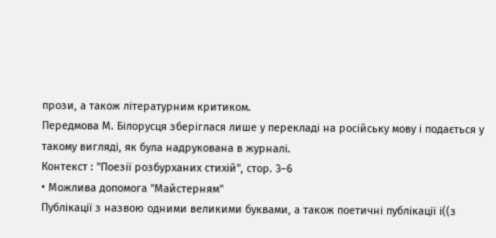прози, а також літературним критиком.
Передмова М. Білорусця зберіглася лише у перекладі на російську мову і подається у такому вигляді, як була надрукована в журналі.
Контекст : "Поезії розбурханих стихій", стор. 3–6
• Можлива допомога "Майстерням"
Публікації з назвою одними великими буквами, а також поетичні публікації і((з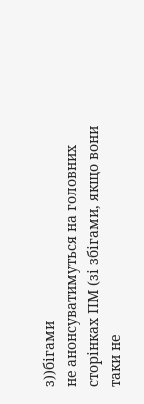з))бігами
не анонсуватимуться на головних сторінках ПМ (зі збігами, якщо вони таки не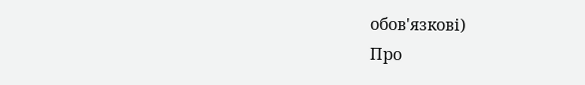обов'язкові)
Про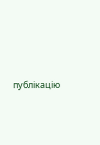публікацію